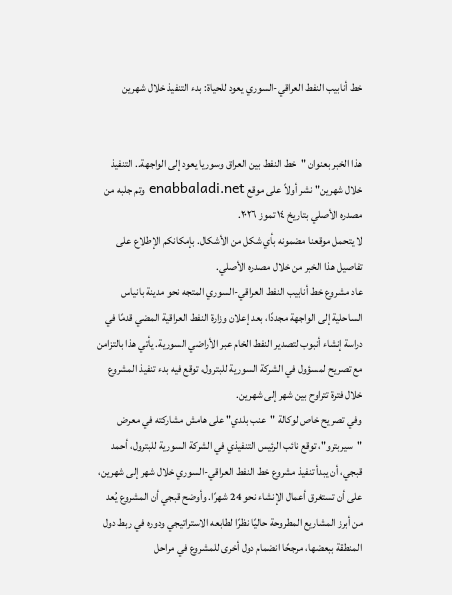خط أنابيب النفط العراقي-السوري يعود للحياة: بدء التنفيذ خلال شهرين


هذا الخبر بعنوان "خط النفط بين العراق وسوريا يعود إلى الواجهة.. التنفيذ خلال شهرين" نشر أولاً على موقع enabbaladi.net وتم جلبه من مصدره الأصلي بتاريخ ١٤ تموز ٢٠٢٦.
لا يتحمل موقعنا مضمونه بأي شكل من الأشكال. بإمكانكم الإطلاع على تفاصيل هذا الخبر من خلال مصدره الأصلي.
عاد مشروع خط أنابيب النفط العراقي-السوري المتجه نحو مدينة بانياس الساحلية إلى الواجهة مجددًا، بعد إعلان وزارة النفط العراقية المضي قدمًا في دراسة إنشاء أنبوب لتصدير النفط الخام عبر الأراضي السورية. يأتي هذا بالتزامن مع تصريح لمسؤول في الشركة السورية للبترول، توقع فيه بدء تنفيذ المشروع خلال فترة تتراوح بين شهر إلى شهرين.
وفي تصريح خاص لوكالة "عنب بلدي" على هامش مشاركته في معرض "سيربترو"، توقع نائب الرئيس التنفيذي في الشركة السورية للبترول، أحمد قبجي، أن يبدأ تنفيذ مشروع خط النفط العراقي-السوري خلال شهر إلى شهرين، على أن تستغرق أعمال الإنشاء نحو 24 شهرًا. وأوضح قبجي أن المشروع يُعد من أبرز المشاريع المطروحة حاليًا نظرًا لطابعه الاستراتيجي ودوره في ربط دول المنطقة ببعضها، مرجحًا انضمام دول أخرى للمشروع في مراحل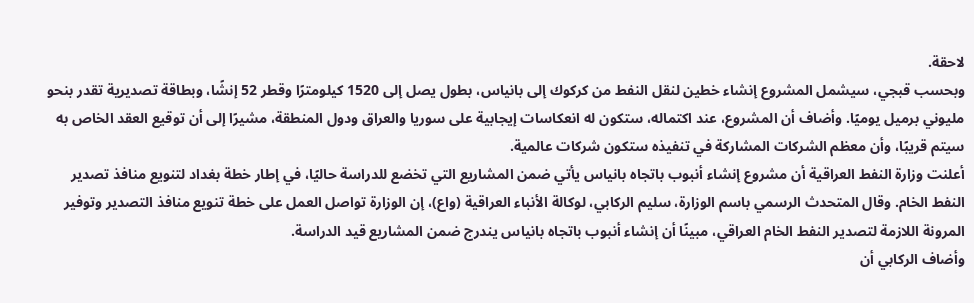لاحقة.
وبحسب قبجي، سيشمل المشروع إنشاء خطين لنقل النفط من كركوك إلى بانياس، بطول يصل إلى 1520 كيلومترًا وقطر 52 إنشًا، وبطاقة تصديرية تقدر بنحو مليوني برميل يوميًا. وأضاف أن المشروع، عند اكتماله، ستكون له انعكاسات إيجابية على سوريا والعراق ودول المنطقة، مشيرًا إلى أن توقيع العقد الخاص به سيتم قريبًا، وأن معظم الشركات المشاركة في تنفيذه ستكون شركات عالمية.
أعلنت وزارة النفط العراقية أن مشروع إنشاء أنبوب باتجاه بانياس يأتي ضمن المشاريع التي تخضع للدراسة حاليًا، في إطار خطة بغداد لتنويع منافذ تصدير النفط الخام. وقال المتحدث الرسمي باسم الوزارة، سليم الركابي، لوكالة الأنباء العراقية (واع)، إن الوزارة تواصل العمل على خطة تنويع منافذ التصدير وتوفير المرونة اللازمة لتصدير النفط الخام العراقي، مبينًا أن إنشاء أنبوب باتجاه بانياس يندرج ضمن المشاريع قيد الدراسة.
وأضاف الركابي أن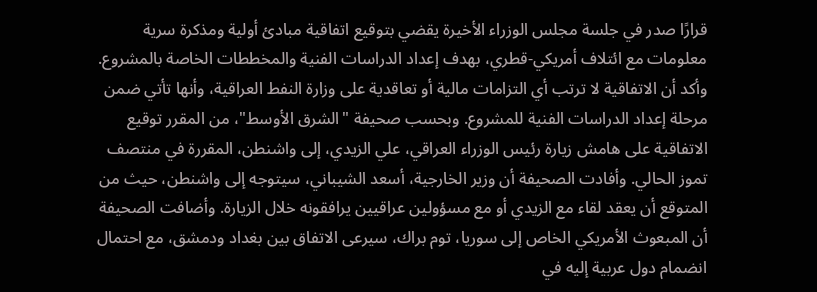قرارًا صدر في جلسة مجلس الوزراء الأخيرة يقضي بتوقيع اتفاقية مبادئ أولية ومذكرة سرية معلومات مع ائتلاف أمريكي-قطري، بهدف إعداد الدراسات الفنية والمخططات الخاصة بالمشروع. وأكد أن الاتفاقية لا ترتب أي التزامات مالية أو تعاقدية على وزارة النفط العراقية، وأنها تأتي ضمن مرحلة إعداد الدراسات الفنية للمشروع. وبحسب صحيفة "الشرق الأوسط"، من المقرر توقيع الاتفاقية على هامش زيارة رئيس الوزراء العراقي، علي الزيدي، إلى واشنطن، المقررة في منتصف تموز الحالي. وأفادت الصحيفة أن وزير الخارجية، أسعد الشيباني، سيتوجه إلى واشنطن، حيث من المتوقع أن يعقد لقاء مع الزيدي أو مع مسؤولين عراقيين يرافقونه خلال الزيارة. وأضافت الصحيفة أن المبعوث الأمريكي الخاص إلى سوريا، توم براك، سيرعى الاتفاق بين بغداد ودمشق، مع احتمال انضمام دول عربية إليه في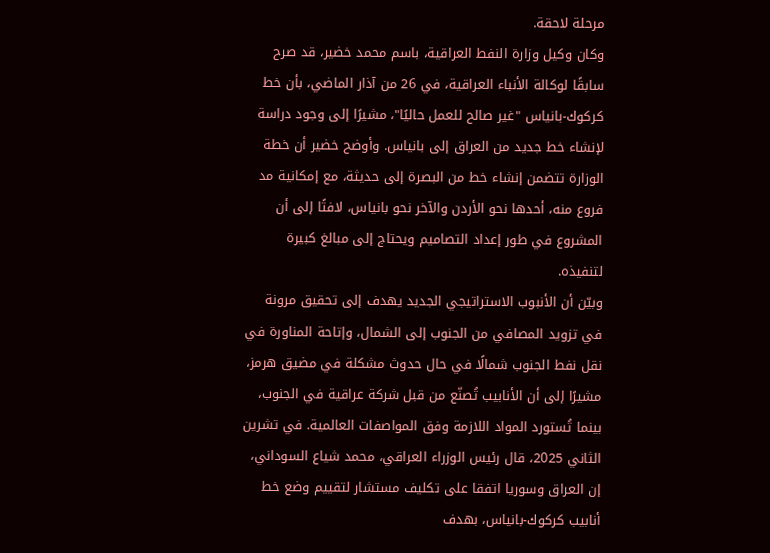مرحلة لاحقة.
وكان وكيل وزارة النفط العراقية، باسم محمد خضير، قد صرح سابقًا لوكالة الأنباء العراقية، في 26 من آذار الماضي، بأن خط كركوك-بانياس "غير صالح للعمل حاليًا"، مشيرًا إلى وجود دراسة لإنشاء خط جديد من العراق إلى بانياس. وأوضح خضير أن خطة الوزارة تتضمن إنشاء خط من البصرة إلى حديثة، مع إمكانية مد فروع منه، أحدها نحو الأردن والآخر نحو بانياس، لافتًا إلى أن المشروع في طور إعداد التصاميم ويحتاج إلى مبالغ كبيرة لتنفيذه.
وبيّن أن الأنبوب الاستراتيجي الجديد يهدف إلى تحقيق مرونة في تزويد المصافي من الجنوب إلى الشمال، وإتاحة المناورة في نقل نفط الجنوب شمالًا في حال حدوث مشكلة في مضيق هرمز، مشيرًا إلى أن الأنابيب تُصنّع من قبل شركة عراقية في الجنوب، بينما تُستورد المواد اللازمة وفق المواصفات العالمية. في تشرين الثاني 2025، قال رئيس الوزراء العراقي، محمد شياع السوداني، إن العراق وسوريا اتفقا على تكليف مستشار لتقييم وضع خط أنابيب كركوك-بانياس، بهدف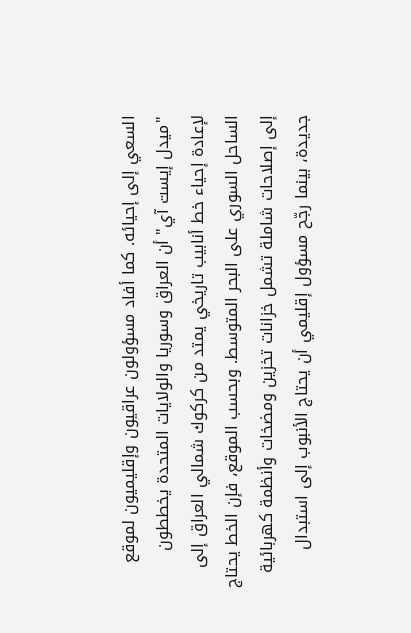السعي إلى إحيائه. كما أفاد مسؤولون عراقيون وإقليميون لموقع "ميدل إيست آي" أن العراق وسوريا والولايات المتحدة يخططون لإعادة إحياء خط أنابيب تاريخي يمتد من كركوك شمالي العراق إلى الساحل السوري على البحر المتوسط. وبحسب الموقع، فإن الخط يحتاج إلى إصلاحات شاملة تشمل خزانات تخزين ومضخات وأنظمة كهربائية جديدة، بينما رجّح مسؤول إقليمي أن يحتاج الأنبوب إلى استبدال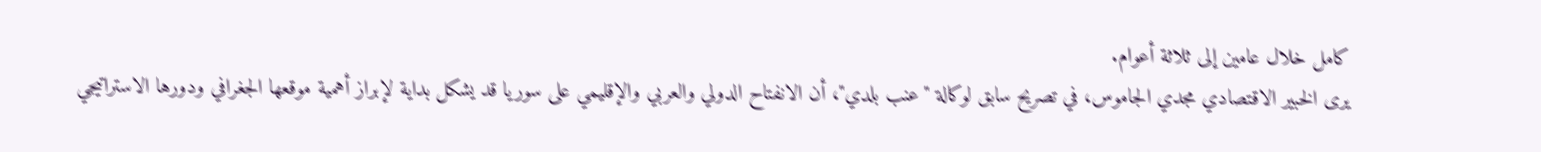كامل خلال عامين إلى ثلاثة أعوام.
يرى الخبير الاقتصادي مجدي الجاموس، في تصريح سابق لوكالة "عنب بلدي"، أن الانفتاح الدولي والعربي والإقليمي على سوريا قد يشكل بداية لإبراز أهمية موقعها الجغرافي ودورها الاستراتيجي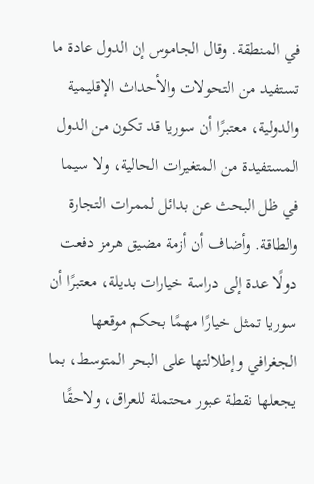في المنطقة. وقال الجاموس إن الدول عادة ما تستفيد من التحولات والأحداث الإقليمية والدولية، معتبرًا أن سوريا قد تكون من الدول المستفيدة من المتغيرات الحالية، ولا سيما في ظل البحث عن بدائل لممرات التجارة والطاقة. وأضاف أن أزمة مضيق هرمز دفعت دولًا عدة إلى دراسة خيارات بديلة، معتبرًا أن سوريا تمثل خيارًا مهمًا بحكم موقعها الجغرافي وإطلالتها على البحر المتوسط، بما يجعلها نقطة عبور محتملة للعراق، ولاحقًا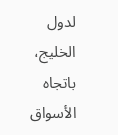لدول الخليج، باتجاه الأسواق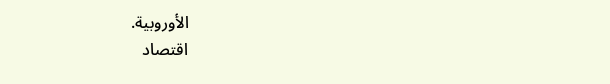الأوروبية.
اقتصاد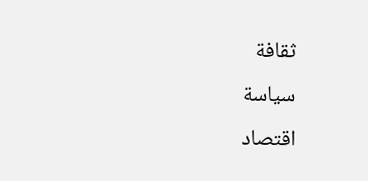ثقافة
سياسة
اقتصاد